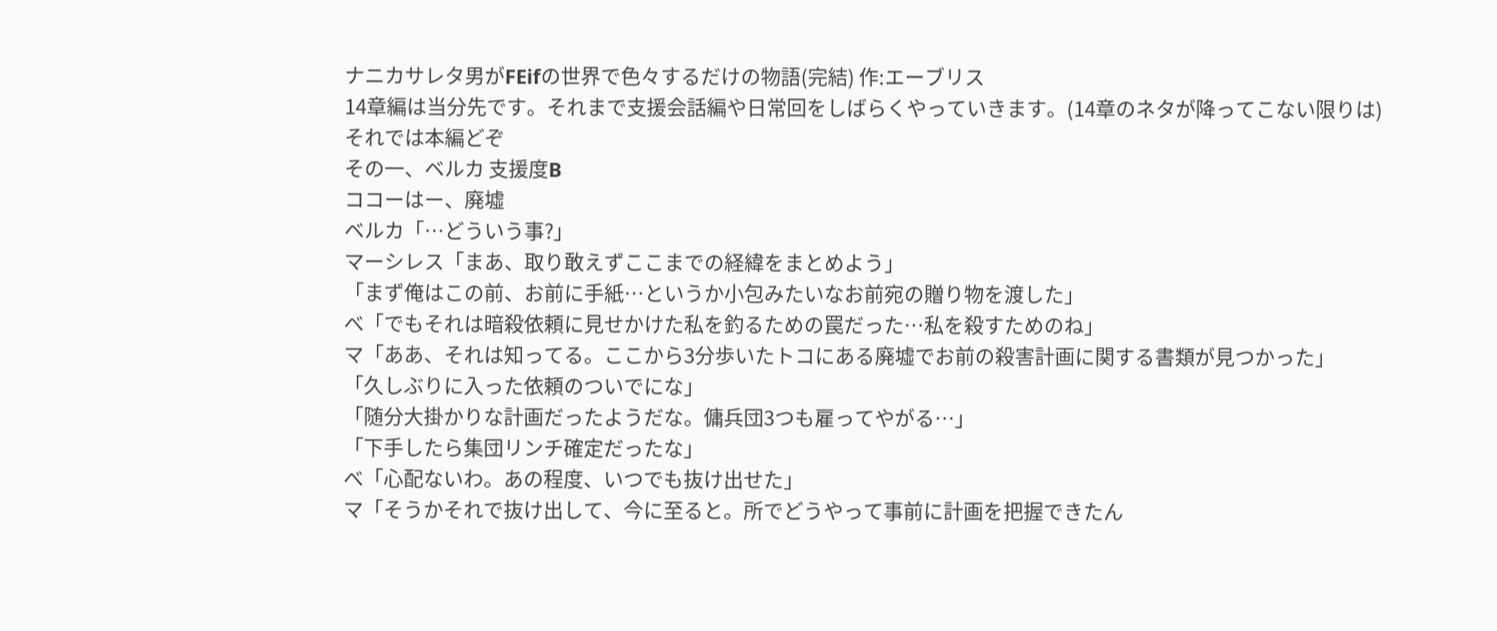ナニカサレタ男がFEifの世界で色々するだけの物語(完結) 作:エーブリス
14章編は当分先です。それまで支援会話編や日常回をしばらくやっていきます。(14章のネタが降ってこない限りは)
それでは本編どぞ
その一、ベルカ 支援度B
ココーはー、廃墟
ベルカ「…どういう事?」
マーシレス「まあ、取り敢えずここまでの経緯をまとめよう」
「まず俺はこの前、お前に手紙…というか小包みたいなお前宛の贈り物を渡した」
べ「でもそれは暗殺依頼に見せかけた私を釣るための罠だった…私を殺すためのね」
マ「ああ、それは知ってる。ここから3分歩いたトコにある廃墟でお前の殺害計画に関する書類が見つかった」
「久しぶりに入った依頼のついでにな」
「随分大掛かりな計画だったようだな。傭兵団3つも雇ってやがる…」
「下手したら集団リンチ確定だったな」
べ「心配ないわ。あの程度、いつでも抜け出せた」
マ「そうかそれで抜け出して、今に至ると。所でどうやって事前に計画を把握できたん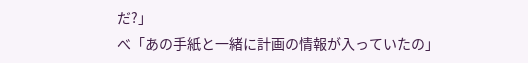だ?」
べ「あの手紙と一緒に計画の情報が入っていたの」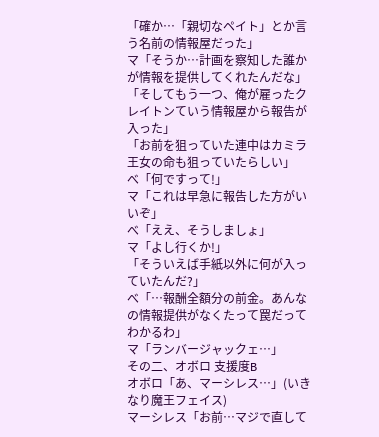「確か…「親切なペイト」とか言う名前の情報屋だった」
マ「そうか…計画を察知した誰かが情報を提供してくれたんだな」
「そしてもう一つ、俺が雇ったクレイトンていう情報屋から報告が入った」
「お前を狙っていた連中はカミラ王女の命も狙っていたらしい」
べ「何ですって!」
マ「これは早急に報告した方がいいぞ」
べ「ええ、そうしましょ」
マ「よし行くか!」
「そういえば手紙以外に何が入っていたんだ?」
べ「…報酬全額分の前金。あんなの情報提供がなくたって罠だってわかるわ」
マ「ランバージャックェ…」
その二、オボロ 支援度B
オボロ「あ、マーシレス…」(いきなり魔王フェイス)
マーシレス「お前…マジで直して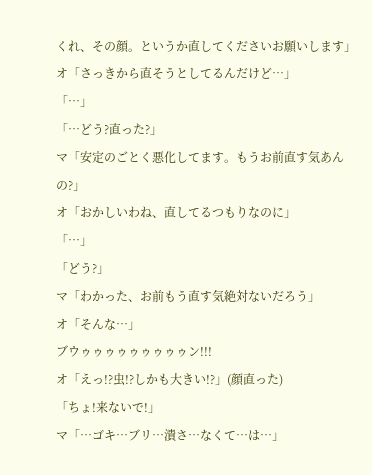くれ、その顔。というか直してくださいお願いします」
オ「さっきから直そうとしてるんだけど…」
「…」
「…どう?直った?」
マ「安定のごとく悪化してます。もうお前直す気あんの?」
オ「おかしいわね、直してるつもりなのに」
「…」
「どう?」
マ「わかった、お前もう直す気絶対ないだろう」
オ「そんな…」
ブウゥゥゥゥゥゥゥゥゥン!!!
オ「えっ!?虫!?しかも大きい!?」(顔直った)
「ちょ!来ないで!」
マ「…ゴキ…ブリ…潰さ…なくて…は…」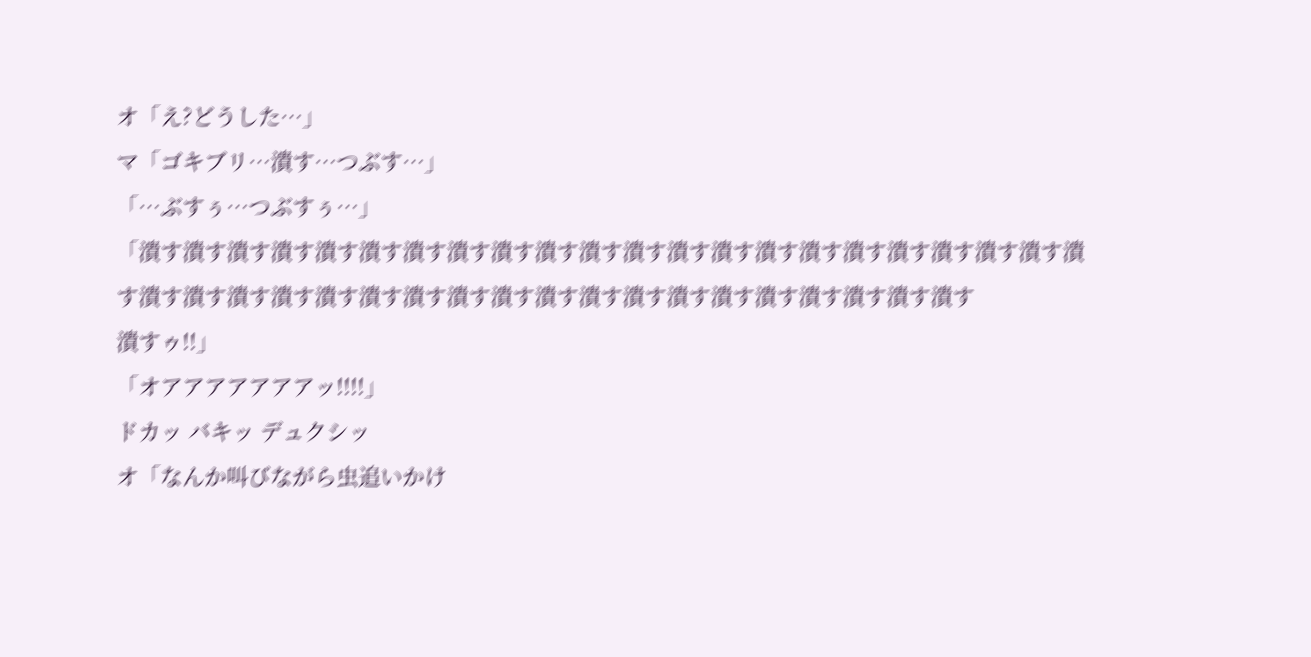オ「え?どうした…」
マ「ゴキブリ…潰す…つぶす…」
「…ぶすぅ…つぶすぅ…」
「潰す潰す潰す潰す潰す潰す潰す潰す潰す潰す潰す潰す潰す潰す潰す潰す潰す潰す潰す潰す潰す潰す潰す潰す潰す潰す潰す潰す潰す潰す潰す潰す潰す潰す潰す潰す潰す潰す潰す潰す潰す
潰すゥ!!」
「オアアアアアアアッ!!!!」
ドカッ バキッ デュクシッ
オ「なんか叫びながら虫追いかけ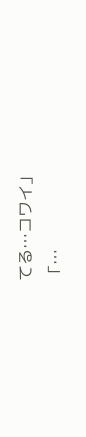てる…コワイ」
「…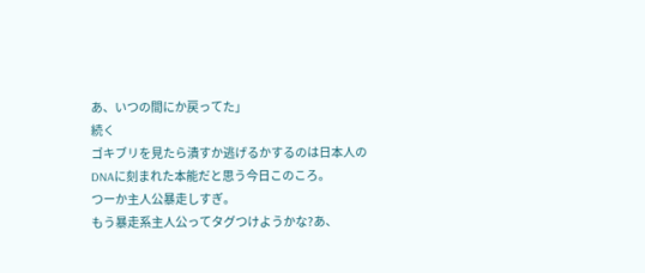あ、いつの間にか戻ってた」
続く
ゴキブリを見たら潰すか逃げるかするのは日本人のDNAに刻まれた本能だと思う今日このころ。
つーか主人公暴走しすぎ。
もう暴走系主人公ってタグつけようかな?あ、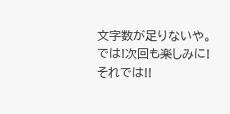文字数が足りないや。
では!次回も楽しみに!
それでは!!